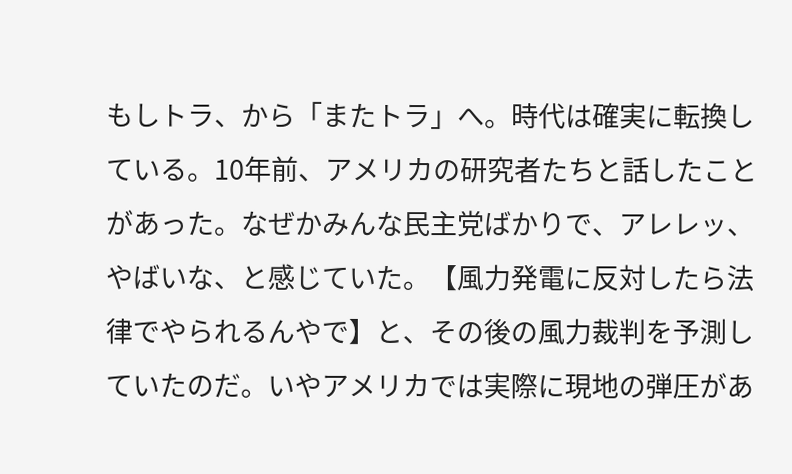もしトラ、から「またトラ」へ。時代は確実に転換している。10年前、アメリカの研究者たちと話したことがあった。なぜかみんな民主党ばかりで、アレレッ、やばいな、と感じていた。【風力発電に反対したら法律でやられるんやで】と、その後の風力裁判を予測していたのだ。いやアメリカでは実際に現地の弾圧があ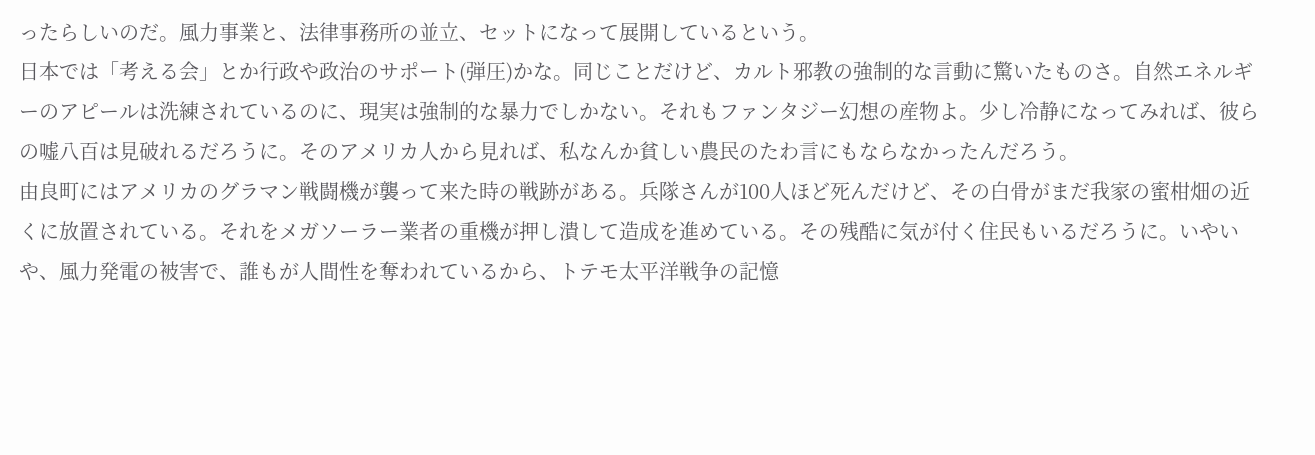ったらしいのだ。風力事業と、法律事務所の並立、セットになって展開しているという。
日本では「考える会」とか行政や政治のサポート(弾圧)かな。同じことだけど、カルト邪教の強制的な言動に驚いたものさ。自然エネルギーのアピールは洗練されているのに、現実は強制的な暴力でしかない。それもファンタジー幻想の産物よ。少し冷静になってみれば、彼らの嘘八百は見破れるだろうに。そのアメリカ人から見れば、私なんか貧しい農民のたわ言にもならなかったんだろう。
由良町にはアメリカのグラマン戦闘機が襲って来た時の戦跡がある。兵隊さんが100人ほど死んだけど、その白骨がまだ我家の蜜柑畑の近くに放置されている。それをメガソーラー業者の重機が押し潰して造成を進めている。その残酷に気が付く住民もいるだろうに。いやいや、風力発電の被害で、誰もが人間性を奪われているから、トテモ太平洋戦争の記憶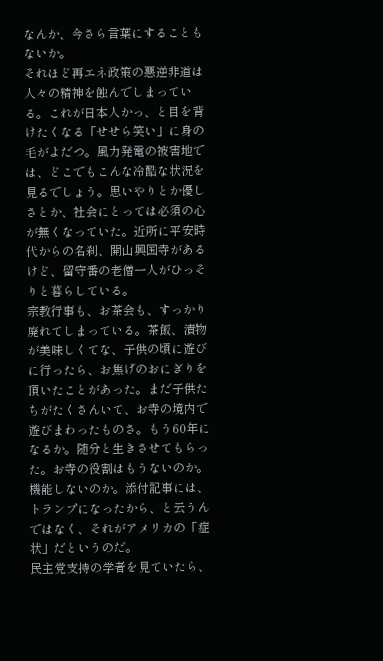なんか、今さら言葉にすることもないか。
それほど再エネ政策の悪逆非道は人々の精神を蝕んでしまっている。これが日本人かっ、と目を背けたくなる「せせら笑い」に身の毛がよだつ。風力発電の被害地では、どこでもこんな冷酷な状況を見るでしょう。思いやりとか優しさとか、社会にとっては必須の心が無くなっていた。近所に平安時代からの名刹、開山興国寺があるけど、留守番の老僧一人がひっそりと暮らしている。
宗教行事も、お茶会も、すっかり廃れてしまっている。茶飯、漬物が美味しくてな、子供の頃に遊びに行ったら、お焦げのおにぎりを頂いたことがあった。まだ子供たちがたくさんいて、お寺の境内で遊びまわったものさ。もう60年になるか。随分と生きさせてもらった。お寺の役割はもうないのか。機能しないのか。添付記事には、トランプになったから、と云うんではなく、それがアメリカの「症状」だというのだ。
民主党支持の学者を見ていたら、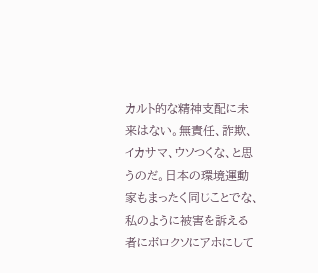カルト的な精神支配に未来はない。無責任、詐欺、イカサマ、ウソつくな、と思うのだ。日本の環境運動家もまったく同じことでな、私のように被害を訴える者にボロクソにアホにして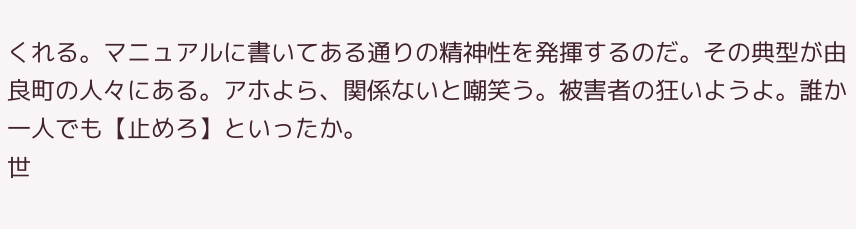くれる。マニュアルに書いてある通りの精神性を発揮するのだ。その典型が由良町の人々にある。アホよら、関係ないと嘲笑う。被害者の狂いようよ。誰か一人でも【止めろ】といったか。
世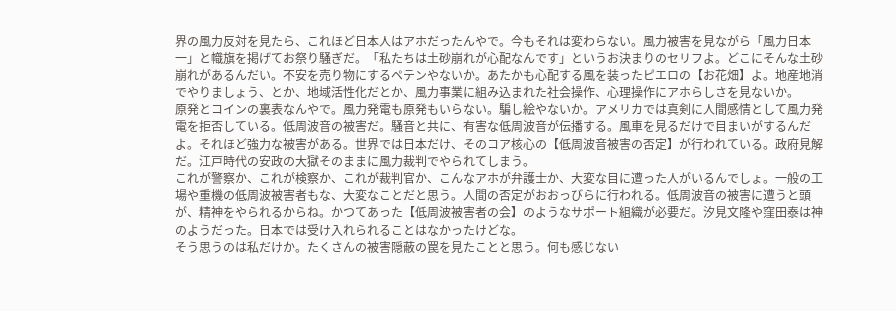界の風力反対を見たら、これほど日本人はアホだったんやで。今もそれは変わらない。風力被害を見ながら「風力日本一」と幟旗を掲げてお祭り騒ぎだ。「私たちは土砂崩れが心配なんです」というお決まりのセリフよ。どこにそんな土砂崩れがあるんだい。不安を売り物にするペテンやないか。あたかも心配する風を装ったピエロの【お花畑】よ。地産地消でやりましょう、とか、地域活性化だとか、風力事業に組み込まれた社会操作、心理操作にアホらしさを見ないか。
原発とコインの裏表なんやで。風力発電も原発もいらない。騙し絵やないか。アメリカでは真剣に人間感情として風力発電を拒否している。低周波音の被害だ。騒音と共に、有害な低周波音が伝播する。風車を見るだけで目まいがするんだよ。それほど強力な被害がある。世界では日本だけ、そのコア核心の【低周波音被害の否定】が行われている。政府見解だ。江戸時代の安政の大獄そのままに風力裁判でやられてしまう。
これが警察か、これが検察か、これが裁判官か、こんなアホが弁護士か、大変な目に遭った人がいるんでしょ。一般の工場や重機の低周波被害者もな、大変なことだと思う。人間の否定がおおっびらに行われる。低周波音の被害に遭うと頭が、精神をやられるからね。かつてあった【低周波被害者の会】のようなサポート組織が必要だ。汐見文隆や窪田泰は神のようだった。日本では受け入れられることはなかったけどな。
そう思うのは私だけか。たくさんの被害隠蔽の罠を見たことと思う。何も感じない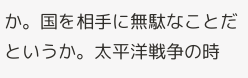か。国を相手に無駄なことだというか。太平洋戦争の時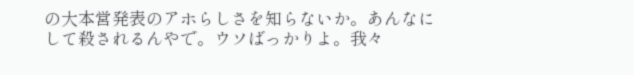の大本営発表のアホらしさを知らないか。あんなにして殺されるんやで。ウソばっかりよ。我々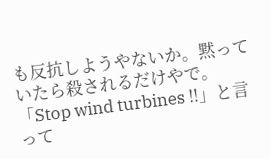も反抗しようやないか。黙っていたら殺されるだけやで。「Stop wind turbines ‼」と言って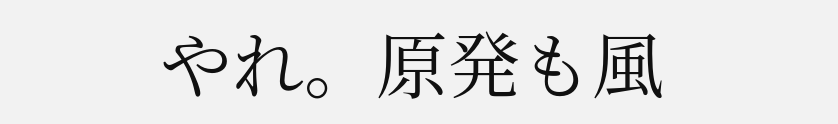やれ。原発も風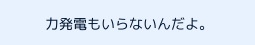力発電もいらないんだよ。